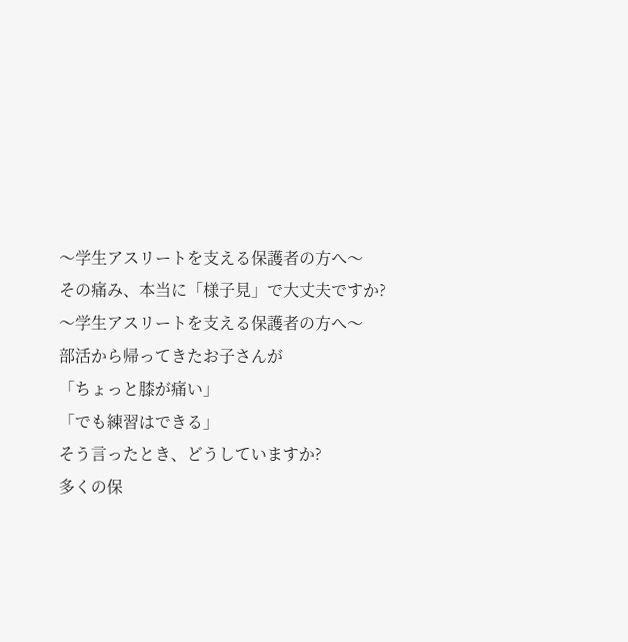〜学生アスリートを支える保護者の方へ〜
その痛み、本当に「様子見」で大丈夫ですか?
〜学生アスリートを支える保護者の方へ〜
部活から帰ってきたお子さんが
「ちょっと膝が痛い」
「でも練習はできる」
そう言ったとき、どうしていますか?
多くの保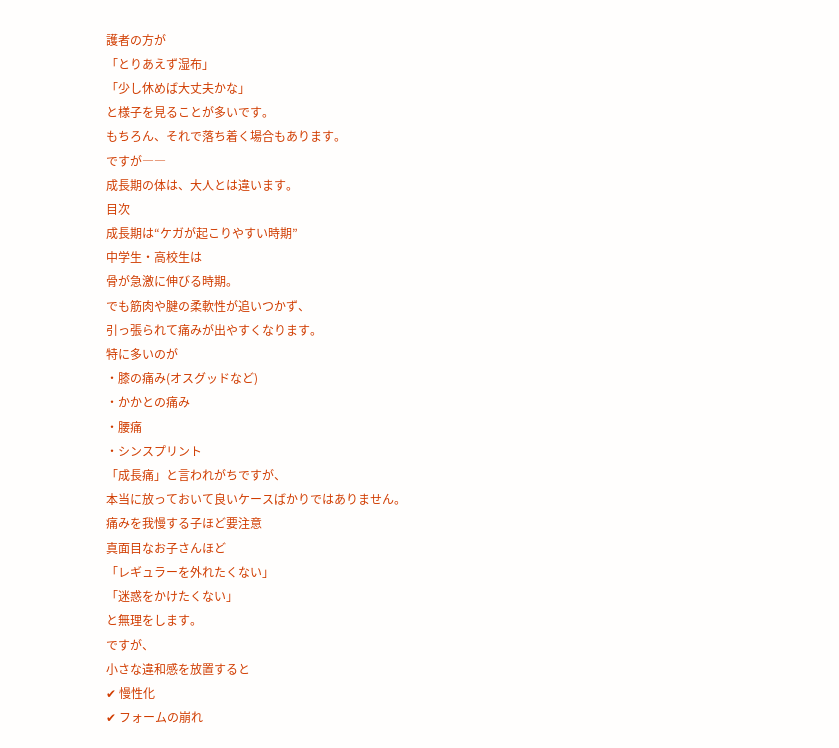護者の方が
「とりあえず湿布」
「少し休めば大丈夫かな」
と様子を見ることが多いです。
もちろん、それで落ち着く場合もあります。
ですが――
成長期の体は、大人とは違います。
目次
成長期は“ケガが起こりやすい時期”
中学生・高校生は
骨が急激に伸びる時期。
でも筋肉や腱の柔軟性が追いつかず、
引っ張られて痛みが出やすくなります。
特に多いのが
・膝の痛み(オスグッドなど)
・かかとの痛み
・腰痛
・シンスプリント
「成長痛」と言われがちですが、
本当に放っておいて良いケースばかりではありません。
痛みを我慢する子ほど要注意
真面目なお子さんほど
「レギュラーを外れたくない」
「迷惑をかけたくない」
と無理をします。
ですが、
小さな違和感を放置すると
✔ 慢性化
✔ フォームの崩れ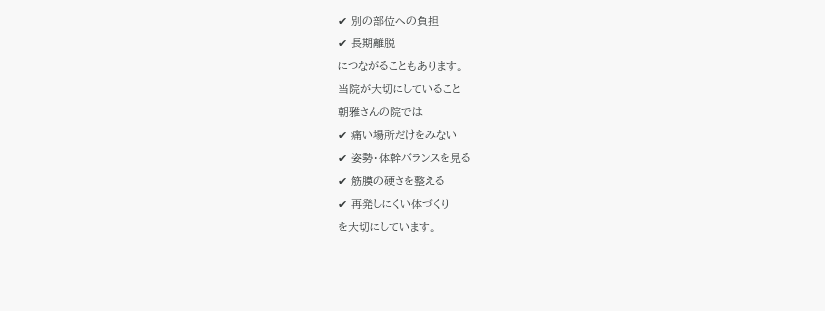✔ 別の部位への負担
✔ 長期離脱
につながることもあります。
当院が大切にしていること
朝雅さんの院では
✔ 痛い場所だけをみない
✔ 姿勢・体幹バランスを見る
✔ 筋膜の硬さを整える
✔ 再発しにくい体づくり
を大切にしています。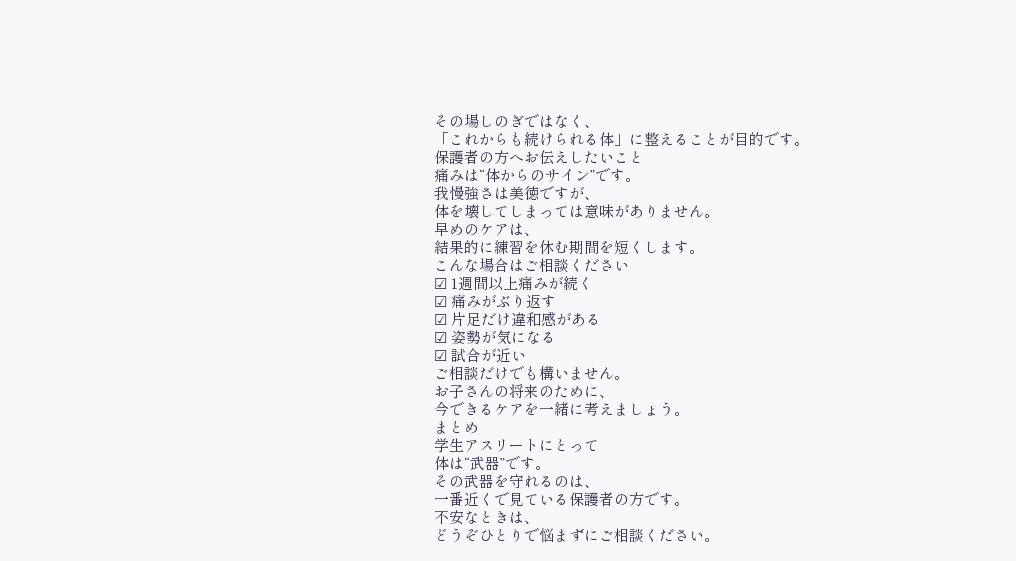その場しのぎではなく、
「これからも続けられる体」に整えることが目的です。
保護者の方へお伝えしたいこと
痛みは“体からのサイン”です。
我慢強さは美徳ですが、
体を壊してしまっては意味がありません。
早めのケアは、
結果的に練習を休む期間を短くします。
こんな場合はご相談ください
☑ 1週間以上痛みが続く
☑ 痛みがぶり返す
☑ 片足だけ違和感がある
☑ 姿勢が気になる
☑ 試合が近い
ご相談だけでも構いません。
お子さんの将来のために、
今できるケアを一緒に考えましょう。
まとめ
学生アスリートにとって
体は“武器”です。
その武器を守れるのは、
一番近くで見ている保護者の方です。
不安なときは、
どうぞひとりで悩まずにご相談ください。